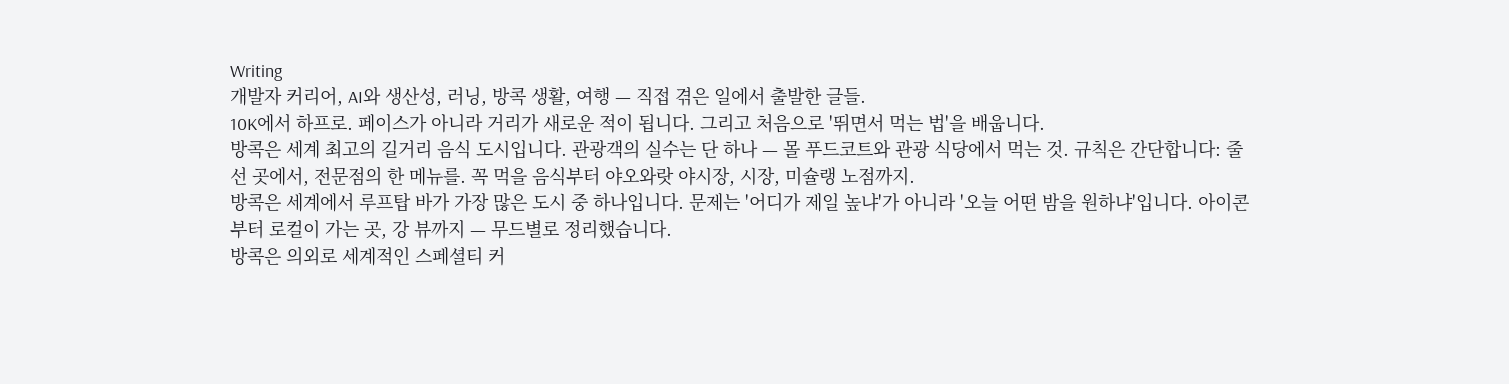Writing
개발자 커리어, AI와 생산성, 러닝, 방콕 생활, 여행 — 직접 겪은 일에서 출발한 글들.
10K에서 하프로. 페이스가 아니라 거리가 새로운 적이 됩니다. 그리고 처음으로 '뛰면서 먹는 법'을 배웁니다.
방콕은 세계 최고의 길거리 음식 도시입니다. 관광객의 실수는 단 하나 — 몰 푸드코트와 관광 식당에서 먹는 것. 규칙은 간단합니다: 줄 선 곳에서, 전문점의 한 메뉴를. 꼭 먹을 음식부터 야오와랏 야시장, 시장, 미슐랭 노점까지.
방콕은 세계에서 루프탑 바가 가장 많은 도시 중 하나입니다. 문제는 '어디가 제일 높냐'가 아니라 '오늘 어떤 밤을 원하냐'입니다. 아이콘부터 로컬이 가는 곳, 강 뷰까지 — 무드별로 정리했습니다.
방콕은 의외로 세계적인 스페셜티 커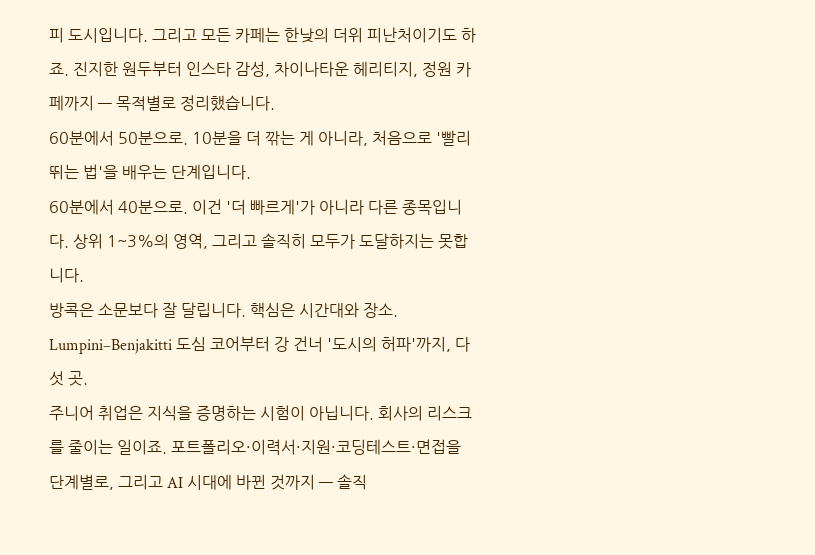피 도시입니다. 그리고 모든 카페는 한낮의 더위 피난처이기도 하죠. 진지한 원두부터 인스타 감성, 차이나타운 헤리티지, 정원 카페까지 — 목적별로 정리했습니다.
60분에서 50분으로. 10분을 더 깎는 게 아니라, 처음으로 '빨리 뛰는 법'을 배우는 단계입니다.
60분에서 40분으로. 이건 '더 빠르게'가 아니라 다른 종목입니다. 상위 1~3%의 영역, 그리고 솔직히 모두가 도달하지는 못합니다.
방콕은 소문보다 잘 달립니다. 핵심은 시간대와 장소. Lumpini–Benjakitti 도심 코어부터 강 건너 '도시의 허파'까지, 다섯 곳.
주니어 취업은 지식을 증명하는 시험이 아닙니다. 회사의 리스크를 줄이는 일이죠. 포트폴리오·이력서·지원·코딩테스트·면접을 단계별로, 그리고 AI 시대에 바뀐 것까지 — 솔직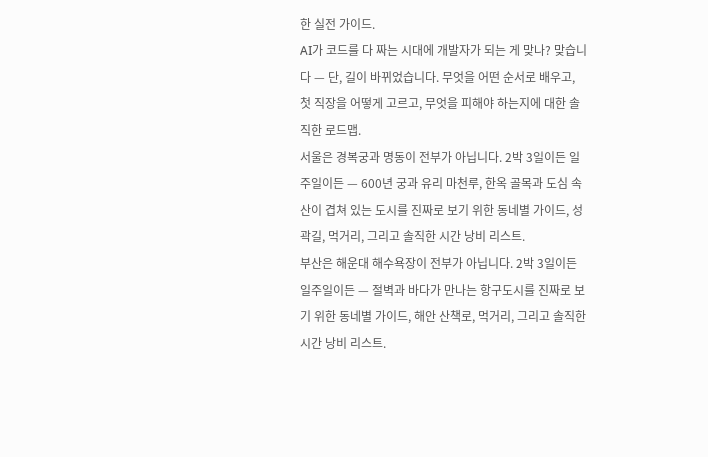한 실전 가이드.
AI가 코드를 다 짜는 시대에 개발자가 되는 게 맞나? 맞습니다 — 단, 길이 바뀌었습니다. 무엇을 어떤 순서로 배우고, 첫 직장을 어떻게 고르고, 무엇을 피해야 하는지에 대한 솔직한 로드맵.
서울은 경복궁과 명동이 전부가 아닙니다. 2박 3일이든 일주일이든 — 600년 궁과 유리 마천루, 한옥 골목과 도심 속 산이 겹쳐 있는 도시를 진짜로 보기 위한 동네별 가이드, 성곽길, 먹거리, 그리고 솔직한 시간 낭비 리스트.
부산은 해운대 해수욕장이 전부가 아닙니다. 2박 3일이든 일주일이든 — 절벽과 바다가 만나는 항구도시를 진짜로 보기 위한 동네별 가이드, 해안 산책로, 먹거리, 그리고 솔직한 시간 낭비 리스트.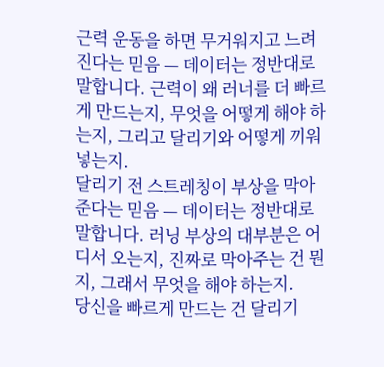근력 운동을 하면 무거워지고 느려진다는 믿음 — 데이터는 정반대로 말합니다. 근력이 왜 러너를 더 빠르게 만드는지, 무엇을 어떻게 해야 하는지, 그리고 달리기와 어떻게 끼워넣는지.
달리기 전 스트레칭이 부상을 막아준다는 믿음 — 데이터는 정반대로 말합니다. 러닝 부상의 대부분은 어디서 오는지, 진짜로 막아주는 건 뭔지, 그래서 무엇을 해야 하는지.
당신을 빠르게 만드는 건 달리기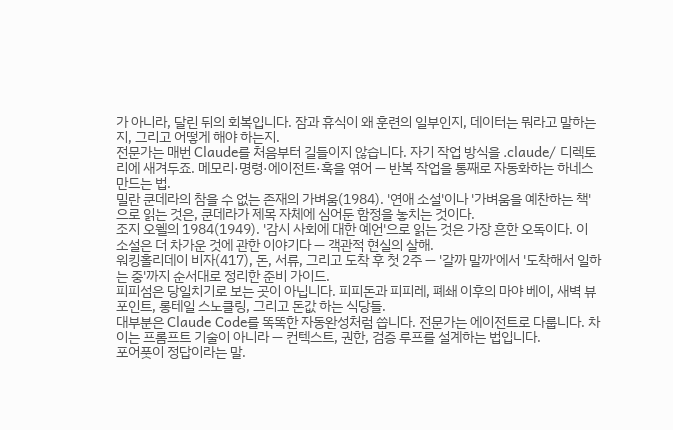가 아니라, 달린 뒤의 회복입니다. 잠과 휴식이 왜 훈련의 일부인지, 데이터는 뭐라고 말하는지, 그리고 어떻게 해야 하는지.
전문가는 매번 Claude를 처음부터 길들이지 않습니다. 자기 작업 방식을 .claude/ 디렉토리에 새겨두죠. 메모리·명령·에이전트·훅을 엮어 — 반복 작업을 통째로 자동화하는 하네스 만드는 법.
밀란 쿤데라의 참을 수 없는 존재의 가벼움(1984). '연애 소설'이나 '가벼움을 예찬하는 책'으로 읽는 것은, 쿤데라가 제목 자체에 심어둔 함정을 놓치는 것이다.
조지 오웰의 1984(1949). '감시 사회에 대한 예언'으로 읽는 것은 가장 흔한 오독이다. 이 소설은 더 차가운 것에 관한 이야기다 — 객관적 현실의 살해.
워킹홀리데이 비자(417), 돈, 서류, 그리고 도착 후 첫 2주 — '갈까 말까'에서 '도착해서 일하는 중'까지 순서대로 정리한 준비 가이드.
피피섬은 당일치기로 보는 곳이 아닙니다. 피피돈과 피피레, 폐쇄 이후의 마야 베이, 새벽 뷰포인트, 롱테일 스노클링, 그리고 돈값 하는 식당들.
대부분은 Claude Code를 똑똑한 자동완성처럼 씁니다. 전문가는 에이전트로 다룹니다. 차이는 프롬프트 기술이 아니라 — 컨텍스트, 권한, 검증 루프를 설계하는 법입니다.
포어풋이 정답이라는 말.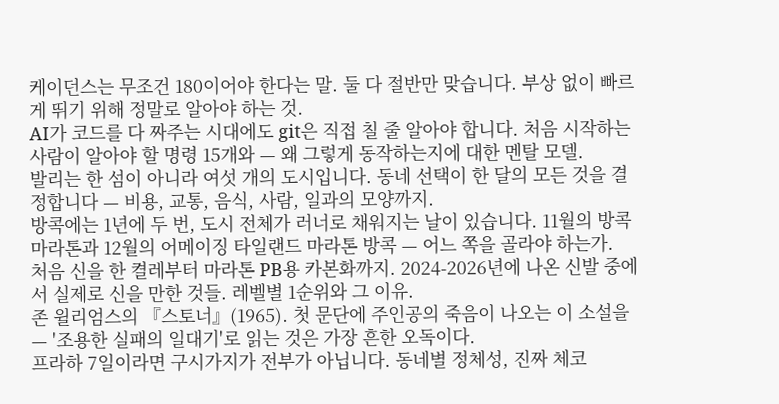케이던스는 무조건 180이어야 한다는 말. 둘 다 절반만 맞습니다. 부상 없이 빠르게 뛰기 위해 정말로 알아야 하는 것.
AI가 코드를 다 짜주는 시대에도 git은 직접 칠 줄 알아야 합니다. 처음 시작하는 사람이 알아야 할 명령 15개와 — 왜 그렇게 동작하는지에 대한 멘탈 모델.
발리는 한 섬이 아니라 여섯 개의 도시입니다. 동네 선택이 한 달의 모든 것을 결정합니다 — 비용, 교통, 음식, 사람, 일과의 모양까지.
방콕에는 1년에 두 번, 도시 전체가 러너로 채워지는 날이 있습니다. 11월의 방콕 마라톤과 12월의 어메이징 타일랜드 마라톤 방콕 — 어느 쪽을 골라야 하는가.
처음 신을 한 켤레부터 마라톤 PB용 카본화까지. 2024-2026년에 나온 신발 중에서 실제로 신을 만한 것들. 레벨별 1순위와 그 이유.
존 윌리엄스의 『스토너』(1965). 첫 문단에 주인공의 죽음이 나오는 이 소설을 — '조용한 실패의 일대기'로 읽는 것은 가장 흔한 오독이다.
프라하 7일이라면 구시가지가 전부가 아닙니다. 동네별 정체성, 진짜 체코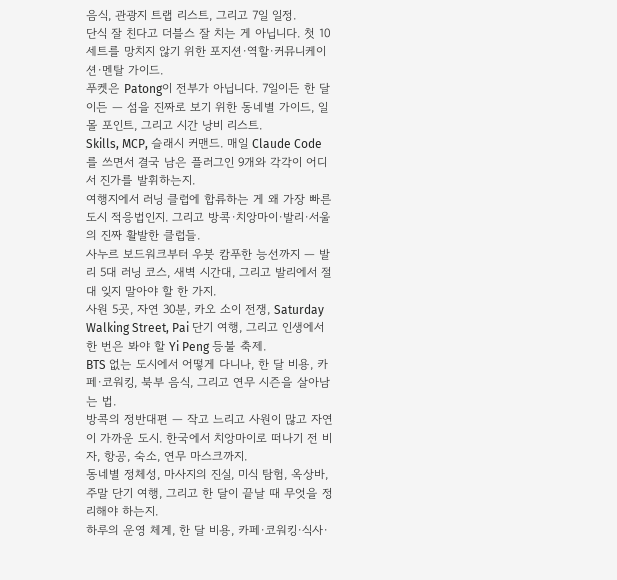음식, 관광지 트랩 리스트, 그리고 7일 일정.
단식 잘 친다고 더블스 잘 치는 게 아닙니다. 첫 10세트를 망치지 않기 위한 포지션·역할·커뮤니케이션·멘탈 가이드.
푸켓은 Patong이 전부가 아닙니다. 7일이든 한 달이든 — 섬을 진짜로 보기 위한 동네별 가이드, 일몰 포인트, 그리고 시간 낭비 리스트.
Skills, MCP, 슬래시 커맨드. 매일 Claude Code를 쓰면서 결국 남은 플러그인 9개와 각각이 어디서 진가를 발휘하는지.
여행지에서 러닝 클럽에 합류하는 게 왜 가장 빠른 도시 적응법인지. 그리고 방콕·치앙마이·발리·서울의 진짜 활발한 클럽들.
사누르 보드워크부터 우붓 캄푸한 능선까지 — 발리 5대 러닝 코스, 새벽 시간대, 그리고 발리에서 절대 잊지 말아야 할 한 가지.
사원 5곳, 자연 30분, 카오 소이 전쟁, Saturday Walking Street, Pai 단기 여행, 그리고 인생에서 한 번은 봐야 할 Yi Peng 등불 축제.
BTS 없는 도시에서 어떻게 다니나, 한 달 비용, 카페·코워킹, 북부 음식, 그리고 연무 시즌을 살아남는 법.
방콕의 정반대편 — 작고 느리고 사원이 많고 자연이 가까운 도시. 한국에서 치앙마이로 떠나기 전 비자, 항공, 숙소, 연무 마스크까지.
동네별 정체성, 마사지의 진실, 미식 탐험, 옥상바, 주말 단기 여행, 그리고 한 달이 끝날 때 무엇을 정리해야 하는지.
하루의 운영 체계, 한 달 비용, 카페·코워킹·식사·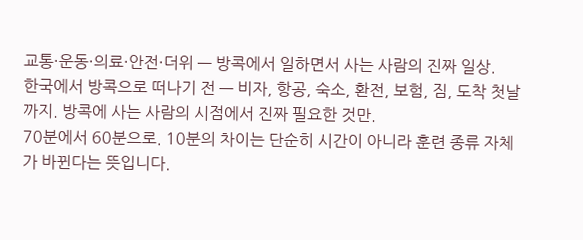교통·운동·의료·안전·더위 — 방콕에서 일하면서 사는 사람의 진짜 일상.
한국에서 방콕으로 떠나기 전 — 비자, 항공, 숙소, 환전, 보험, 짐, 도착 첫날까지. 방콕에 사는 사람의 시점에서 진짜 필요한 것만.
70분에서 60분으로. 10분의 차이는 단순히 시간이 아니라 훈련 종류 자체가 바뀐다는 뜻입니다.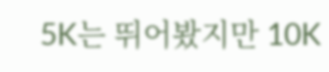5K는 뛰어봤지만 10K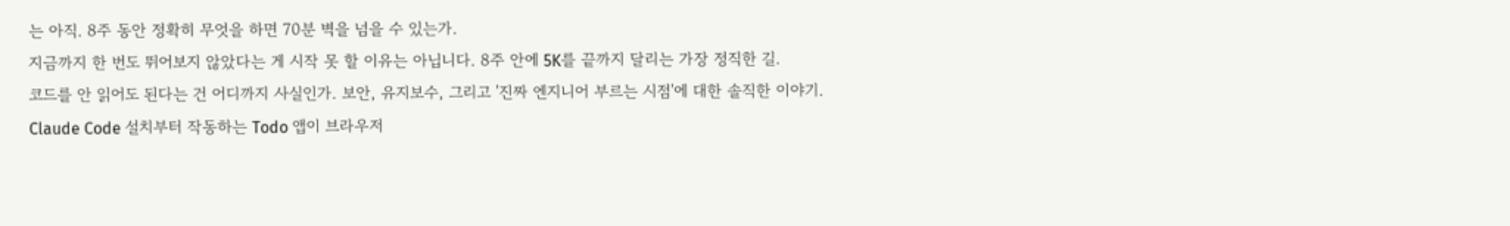는 아직. 8주 동안 정확히 무엇을 하면 70분 벽을 넘을 수 있는가.
지금까지 한 번도 뛰어보지 않았다는 게 시작 못 할 이유는 아닙니다. 8주 안에 5K를 끝까지 달리는 가장 정직한 길.
코드를 안 읽어도 된다는 건 어디까지 사실인가. 보안, 유지보수, 그리고 '진짜 엔지니어 부르는 시점'에 대한 솔직한 이야기.
Claude Code 설치부터 작동하는 Todo 앱이 브라우저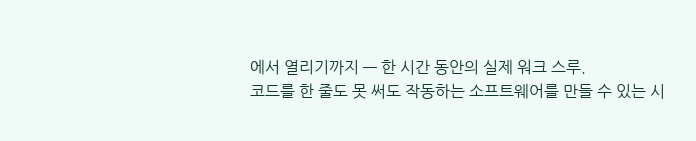에서 열리기까지 — 한 시간 동안의 실제 워크 스루.
코드를 한 줄도 못 써도 작동하는 소프트웨어를 만들 수 있는 시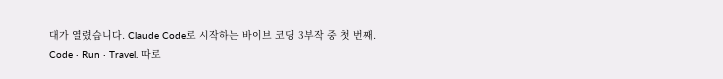대가 열렸습니다. Claude Code로 시작하는 바이브 코딩 3부작 중 첫 번째.
Code · Run · Travel. 따로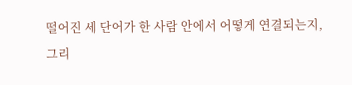떨어진 세 단어가 한 사람 안에서 어떻게 연결되는지, 그리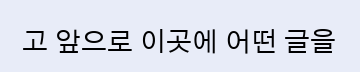고 앞으로 이곳에 어떤 글을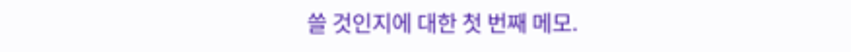쓸 것인지에 대한 첫 번째 메모.